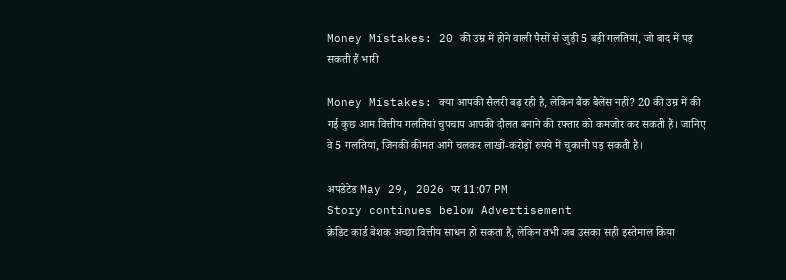Money Mistakes: 20 की उम्र में होने वाली पैसों से जुड़ी 5 बड़ी गलतियां, जो बाद में पड़ सकती हैं भारी

Money Mistakes: क्या आपकी सैलरी बढ़ रही है, लेकिन बैंक बैलेंस नहीं? 20 की उम्र में की गई कुछ आम वित्तीय गलतियां चुपचाप आपकी दौलत बनाने की रफ्तार को कमजोर कर सकती हैं। जानिए वे 5 गलतियां, जिनकी कीमत आगे चलकर लाखों-करोड़ों रुपये में चुकानी पड़ सकती है।

अपडेटेड May 29, 2026 पर 11:07 PM
Story continues below Advertisement
क्रेडिट कार्ड बेशक अच्छा वित्तीय साधन हो सकता है, लेकिन तभी जब उसका सही इस्तेमाल किया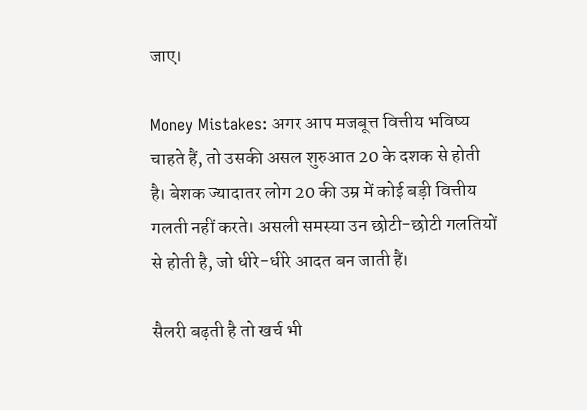जाए।

Money Mistakes: अगर आप मजबूत्त वित्तीय भविष्य चाहते हैं, तो उसकी असल शुरुआत 20 के दशक से होती है। बेशक ज्यादातर लोग 20 की उम्र में कोई बड़ी वित्तीय गलती नहीं करते। असली समस्या उन छोटी-छोटी गलतियों से होती है, जो धीरे-धीरे आदत बन जाती हैं।

सैलरी बढ़ती है तो खर्च भी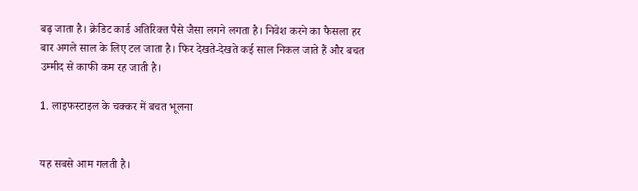बढ़ जाता है। क्रेडिट कार्ड अतिरिक्त पैसे जैसा लगने लगता है। निवेश करने का फैसला हर बार अगले साल के लिए टल जाता है। फिर देखते-देखते कई साल निकल जाते हैं और बचत उम्मीद से काफी कम रह जाती है।

1. लाइफस्टाइल के चक्कर में बचत भूलना


यह सबसे आम गलती है।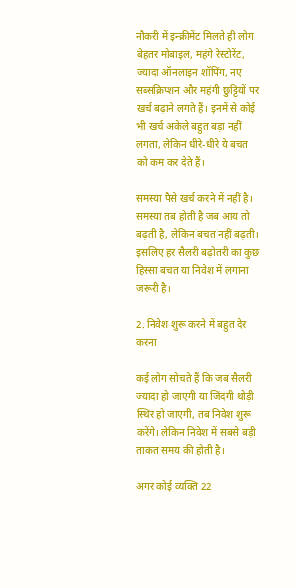नौकरी में इन्क्रीमेंट मिलते ही लोग बेहतर मोबाइल, महंगे रेस्टोरेंट, ज्यादा ऑनलाइन शॉपिंग, नए सब्सक्रिप्शन और महंगी छुट्टियों पर खर्च बढ़ाने लगते हैं। इनमें से कोई भी खर्च अकेले बहुत बड़ा नहीं लगता, लेकिन धीरे-धीरे ये बचत को कम कर देते हैं।

समस्या पैसे खर्च करने में नहीं है। समस्या तब होती है जब आय तो बढ़ती है, लेकिन बचत नहीं बढ़ती। इसलिए हर सैलरी बढ़ोतरी का कुछ हिस्सा बचत या निवेश में लगाना जरूरी है।

2. निवेश शुरू करने में बहुत देर करना

कई लोग सोचते हैं कि जब सैलरी ज्यादा हो जाएगी या जिंदगी थोड़ी स्थिर हो जाएगी, तब निवेश शुरू करेंगे। लेकिन निवेश में सबसे बड़ी ताकत समय की होती है।

अगर कोई व्यक्ति 22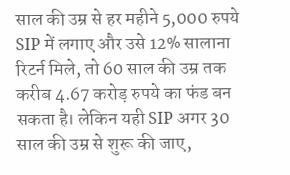साल की उम्र से हर महीने 5,000 रुपये SIP में लगाए और उसे 12% सालाना रिटर्न मिले, तो 60 साल की उम्र तक करीब 4.67 करोड़ रुपये का फंड बन सकता है। लेकिन यही SIP अगर 30 साल की उम्र से शुरू की जाए,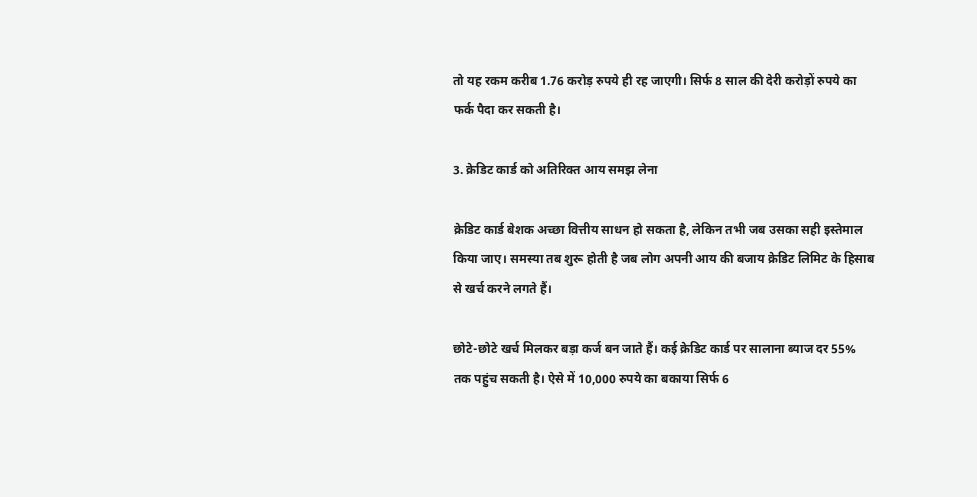तो यह रकम करीब 1.76 करोड़ रुपये ही रह जाएगी। सिर्फ 8 साल की देरी करोड़ों रुपये का फर्क पैदा कर सकती है।

3. क्रेडिट कार्ड को अतिरिक्त आय समझ लेना

क्रेडिट कार्ड बेशक अच्छा वित्तीय साधन हो सकता है, लेकिन तभी जब उसका सही इस्तेमाल किया जाए। समस्या तब शुरू होती है जब लोग अपनी आय की बजाय क्रेडिट लिमिट के हिसाब से खर्च करने लगते हैं।

छोटे-छोटे खर्च मिलकर बड़ा कर्ज बन जाते हैं। कई क्रेडिट कार्ड पर सालाना ब्याज दर 55% तक पहुंच सकती है। ऐसे में 10,000 रुपये का बकाया सिर्फ 6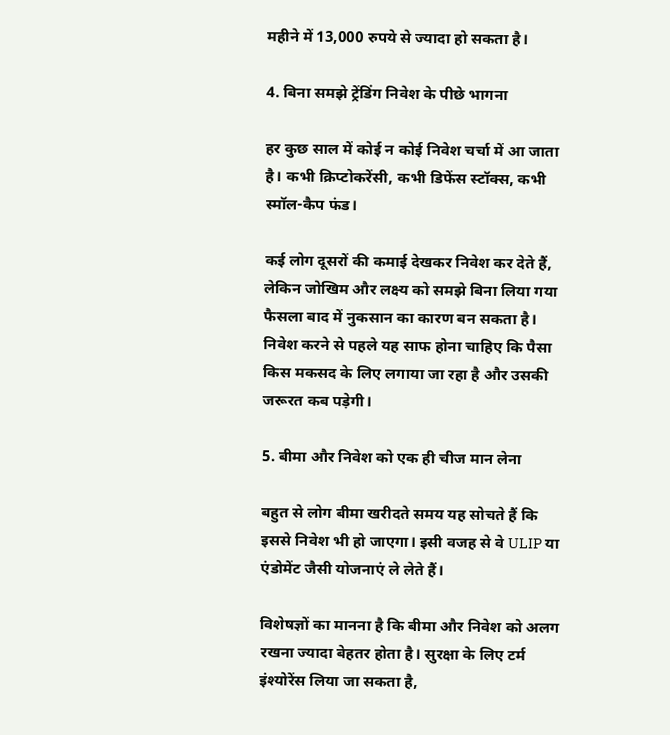महीने में 13,000 रुपये से ज्यादा हो सकता है।

4. बिना समझे ट्रेंडिंग निवेश के पीछे भागना

हर कुछ साल में कोई न कोई निवेश चर्चा में आ जाता है। कभी क्रिप्टोकरेंसी, कभी डिफेंस स्टॉक्स, कभी स्मॉल-कैप फंड।

कई लोग दूसरों की कमाई देखकर निवेश कर देते हैं, लेकिन जोखिम और लक्ष्य को समझे बिना लिया गया फैसला बाद में नुकसान का कारण बन सकता है। निवेश करने से पहले यह साफ होना चाहिए कि पैसा किस मकसद के लिए लगाया जा रहा है और उसकी जरूरत कब पड़ेगी।

5. बीमा और निवेश को एक ही चीज मान लेना

बहुत से लोग बीमा खरीदते समय यह सोचते हैं कि इससे निवेश भी हो जाएगा। इसी वजह से वे ULIP या एंडोमेंट जैसी योजनाएं ले लेते हैं।

विशेषज्ञों का मानना है कि बीमा और निवेश को अलग रखना ज्यादा बेहतर होता है। सुरक्षा के लिए टर्म इंश्योरेंस लिया जा सकता है,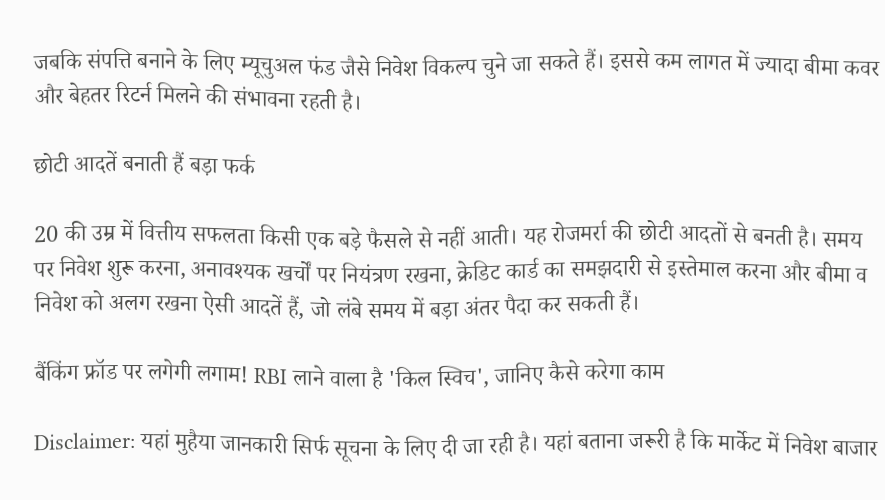जबकि संपत्ति बनाने के लिए म्यूचुअल फंड जैसे निवेश विकल्प चुने जा सकते हैं। इससे कम लागत में ज्यादा बीमा कवर और बेहतर रिटर्न मिलने की संभावना रहती है।

छोटी आदतें बनाती हैं बड़ा फर्क

20 की उम्र में वित्तीय सफलता किसी एक बड़े फैसले से नहीं आती। यह रोजमर्रा की छोटी आदतों से बनती है। समय पर निवेश शुरू करना, अनावश्यक खर्चों पर नियंत्रण रखना, क्रेडिट कार्ड का समझदारी से इस्तेमाल करना और बीमा व निवेश को अलग रखना ऐसी आदतें हैं, जो लंबे समय में बड़ा अंतर पैदा कर सकती हैं।

बैंकिंग फ्रॉड पर लगेगी लगाम! RBI लाने वाला है 'किल स्विच', जानिए कैसे करेगा काम

Disclaimer: यहां मुहैया जानकारी सिर्फ सूचना के लिए दी जा रही है। यहां बताना जरूरी है कि मार्केट में निवेश बाजार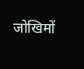जोखिमों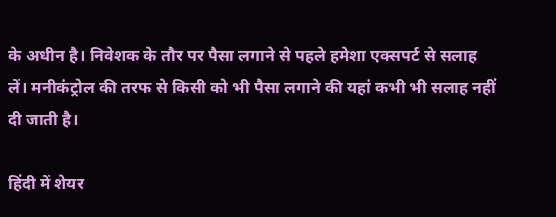के अधीन है। निवेशक के तौर पर पैसा लगाने से पहले हमेशा एक्सपर्ट से सलाह लें। मनीकंट्रोल की तरफ से किसी को भी पैसा लगाने की यहां कभी भी सलाह नहीं दी जाती है।

हिंदी में शेयर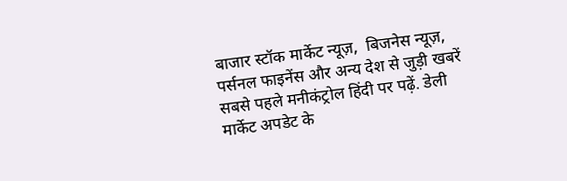बाजार स्टॉक मार्केट न्यूज़,  बिजनेस न्यूज़,  पर्सनल फाइनेंस और अन्य देश से जुड़ी खबरें सबसे पहले मनीकंट्रोल हिंदी पर पढ़ें. डेली मार्केट अपडेट के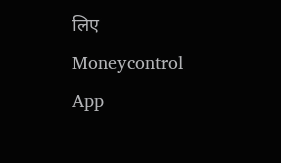लिए Moneycontrol App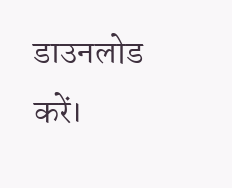डाउनलोड करें।